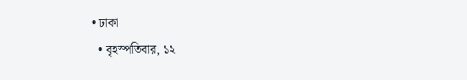• ঢাকা
  • বৃহস্পতিবার, ১২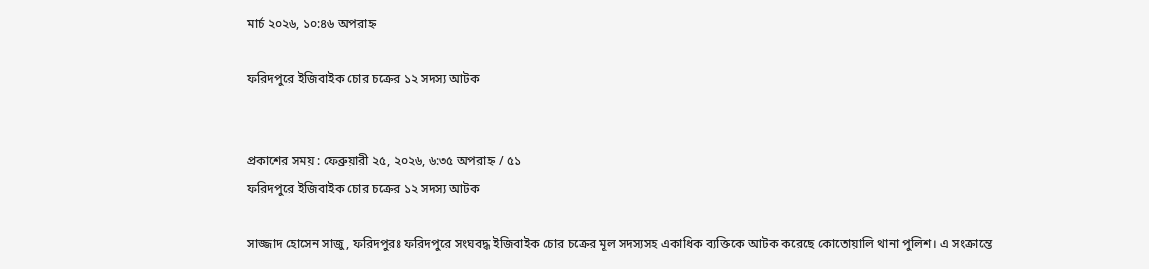মার্চ ২০২৬, ১০:৪৬ অপরাহ্ন

ফরিদপুরে ইজিবাইক চোর চক্রের ১২ সদস্য আটক


প্রকাশের সময় : ফেব্রুয়ারী ২৫, ২০২৬, ৬:৩৫ অপরাহ্ন / ৫১
ফরিদপুরে ইজিবাইক চোর চক্রের ১২ সদস্য আটক

সাজ্জাদ হোসেন সাজু, ফরিদপুরঃ ফরিদপুরে সংঘবদ্ধ ইজিবাইক চোর চক্রের মূল সদস্যসহ একাধিক ব্যক্তিকে আটক করেছে কোতোয়ালি থানা পুলিশ। এ সংক্রান্তে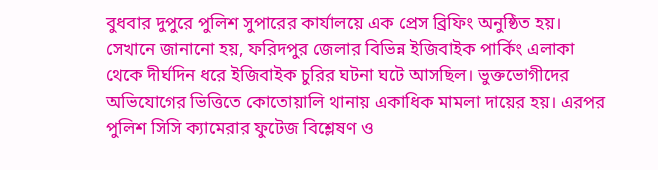বুধবার দুপুরে পুলিশ সুপারের কার্যালয়ে এক প্রেস ব্রিফিং অনুষ্ঠিত হয়। সেখানে জানানো হয়, ফরিদপুর জেলার বিভিন্ন ইজিবাইক পার্কিং এলাকা থেকে দীর্ঘদিন ধরে ইজিবাইক চুরির ঘটনা ঘটে আসছিল। ভুক্তভোগীদের অভিযোগের ভিত্তিতে কোতোয়ালি থানায় একাধিক মামলা দায়ের হয়। এরপর পুলিশ সিসি ক্যামেরার ফুটেজ বিশ্লেষণ ও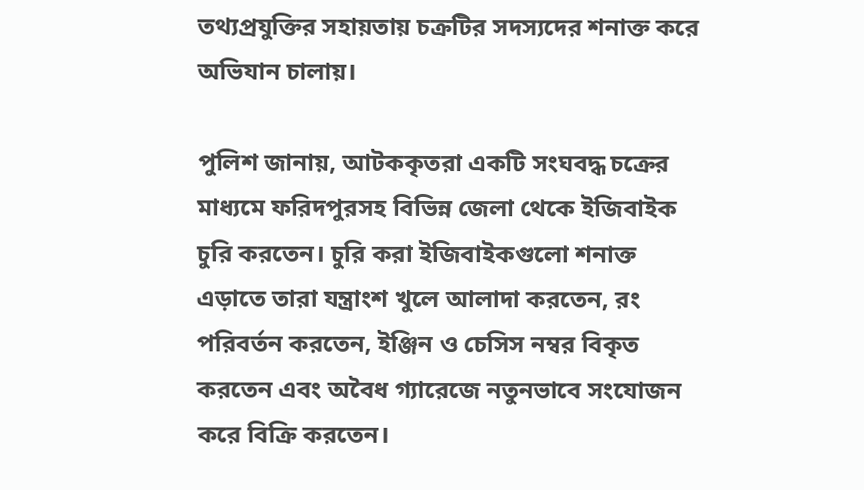তথ্যপ্রযুক্তির সহায়তায় চক্রটির সদস্যদের শনাক্ত করে অভিযান চালায়।

পুলিশ জানায়, আটককৃতরা একটি সংঘবদ্ধ চক্রের মাধ্যমে ফরিদপুরসহ বিভিন্ন জেলা থেকে ইজিবাইক চুরি করতেন। চুরি করা ইজিবাইকগুলো শনাক্ত এড়াতে তারা যন্ত্রাংশ খুলে আলাদা করতেন, রং পরিবর্তন করতেন, ইঞ্জিন ও চেসিস নম্বর বিকৃত করতেন এবং অবৈধ গ্যারেজে নতুনভাবে সংযোজন করে বিক্রি করতেন।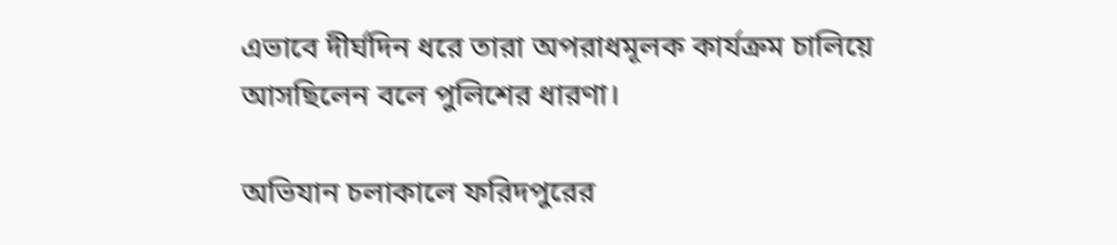এভাবে দীর্ঘদিন ধরে তারা অপরাধমূলক কার্যক্রম চালিয়ে আসছিলেন বলে পুলিশের ধারণা।

অভিযান চলাকালে ফরিদপুরের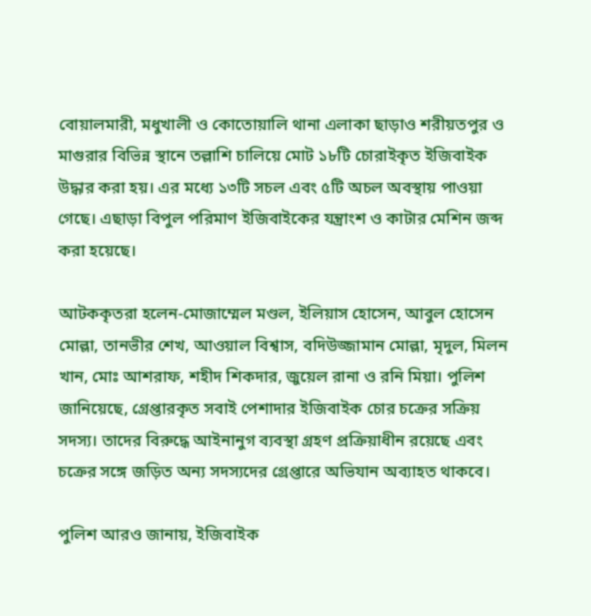বোয়ালমারী, মধুখালী ও কোতোয়ালি থানা এলাকা ছাড়াও শরীয়তপুর ও মাগুরার বিভিন্ন স্থানে তল্লাশি চালিয়ে মোট ১৮টি চোরাইকৃত ইজিবাইক উদ্ধার করা হয়। এর মধ্যে ১৩টি সচল এবং ৫টি অচল অবস্থায় পাওয়া গেছে। এছাড়া বিপুল পরিমাণ ইজিবাইকের যন্ত্রাংশ ও কাটার মেশিন জব্দ করা হয়েছে।

আটককৃতরা হলেন-মোজাম্মেল মণ্ডল, ইলিয়াস হোসেন, আবুল হোসেন মোল্লা, তানভীর শেখ, আওয়াল বিশ্বাস, বদিউজ্জামান মোল্লা, মৃদুল, মিলন খান, মোঃ আশরাফ, শহীদ শিকদার, জুয়েল রানা ও রনি মিয়া। পুলিশ জানিয়েছে, গ্রেপ্তারকৃত সবাই পেশাদার ইজিবাইক চোর চক্রের সক্রিয় সদস্য। তাদের বিরুদ্ধে আইনানুগ ব্যবস্থা গ্রহণ প্রক্রিয়াধীন রয়েছে এবং চক্রের সঙ্গে জড়িত অন্য সদস্যদের গ্রেপ্তারে অভিযান অব্যাহত থাকবে।

পুলিশ আরও জানায়, ইজিবাইক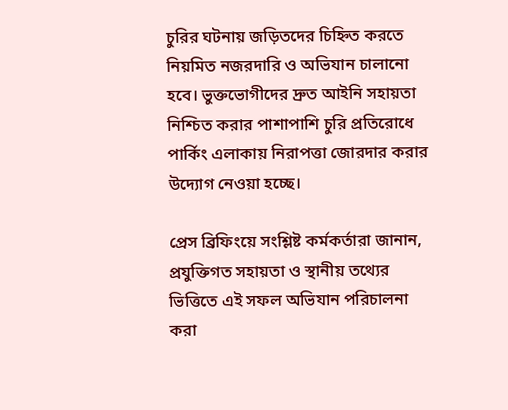চুরির ঘটনায় জড়িতদের চিহ্নিত করতে নিয়মিত নজরদারি ও অভিযান চালানো হবে। ভুক্তভোগীদের দ্রুত আইনি সহায়তা নিশ্চিত করার পাশাপাশি চুরি প্রতিরোধে পার্কিং এলাকায় নিরাপত্তা জোরদার করার উদ্যোগ নেওয়া হচ্ছে।

প্রেস ব্রিফিংয়ে সংশ্লিষ্ট কর্মকর্তারা জানান, প্রযুক্তিগত সহায়তা ও স্থানীয় তথ্যের ভিত্তিতে এই সফল অভিযান পরিচালনা করা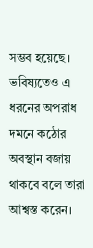সম্ভব হয়েছে। ভবিষ্যতেও এ ধরনের অপরাধ দমনে কঠোর অবস্থান বজায় থাকবে বলে তারা আশ্বস্ত করেন।